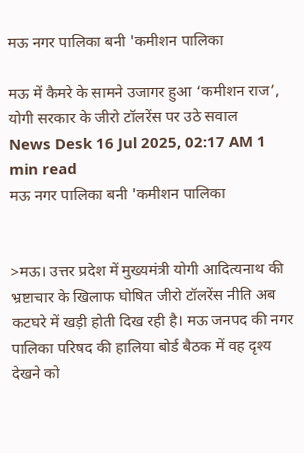मऊ नगर पालिका बनी 'कमीशन पालिका

मऊ में कैमरे के सामने उजागर हुआ ‘कमीशन राज’, योगी सरकार के जीरो टॉलरेंस पर उठे सवाल
News Desk 16 Jul 2025, 02:17 AM 1 min read
मऊ नगर पालिका बनी 'कमीशन पालिका


>मऊ। उत्तर प्रदेश में मुख्यमंत्री योगी आदित्यनाथ की भ्रष्टाचार के खिलाफ घोषित जीरो टॉलरेंस नीति अब कटघरे में खड़ी होती दिख रही है। मऊ जनपद की नगर पालिका परिषद की हालिया बोर्ड बैठक में वह दृश्य देखने को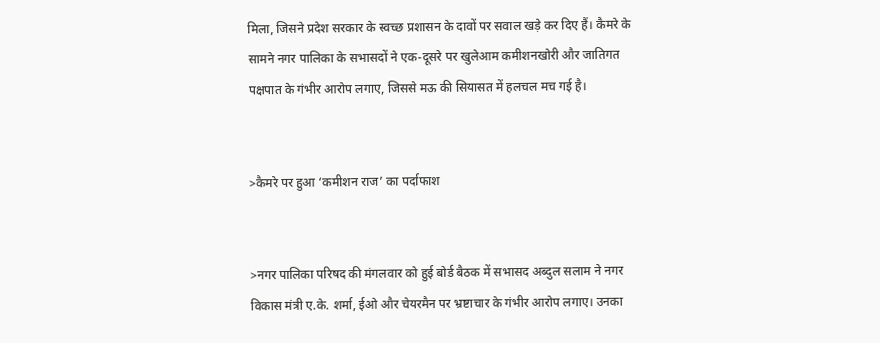मिला, जिसने प्रदेश सरकार के स्वच्छ प्रशासन के दावों पर सवाल खड़े कर दिए हैं। कैमरे के सामने नगर पालिका के सभासदों ने एक-दूसरे पर खुलेआम कमीशनखोरी और जातिगत पक्षपात के गंभीर आरोप लगाए, जिससे मऊ की सियासत में हलचल मच गई है।


>कैमरे पर हुआ ‘कमीशन राज’ का पर्दाफाश


>नगर पालिका परिषद की मंगलवार को हुई बोर्ड बैठक में सभासद अब्दुल सलाम ने नगर विकास मंत्री ए.के. शर्मा, ईओ और चेयरमैन पर भ्रष्टाचार के गंभीर आरोप लगाए। उनका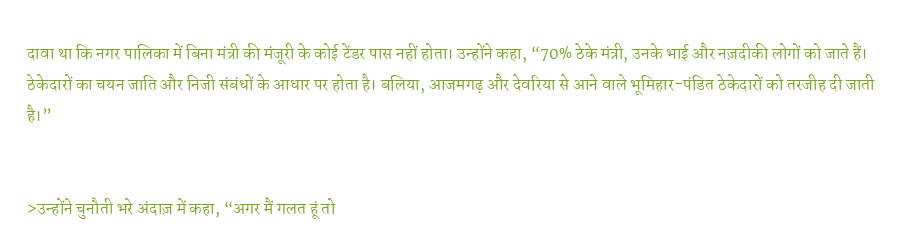दावा था कि नगर पालिका में बिना मंत्री की मंजूरी के कोई टेंडर पास नहीं होता। उन्होंने कहा, “70% ठेके मंत्री, उनके भाई और नज़दीकी लोगों को जाते हैं। ठेकेदारों का चयन जाति और निजी संबंधों के आधार पर होता है। बलिया, आजमगढ़ और देवरिया से आने वाले भूमिहार-पंडित ठेकेदारों को तरजीह दी जाती है।”


>उन्होंने चुनौती भरे अंदाज़ में कहा, “अगर मैं गलत हूं तो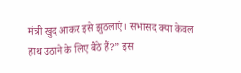मंत्री खुद आकर इसे झुठलाएं। सभासद क्या केवल हाथ उठाने के लिए बैठे हैं?” इस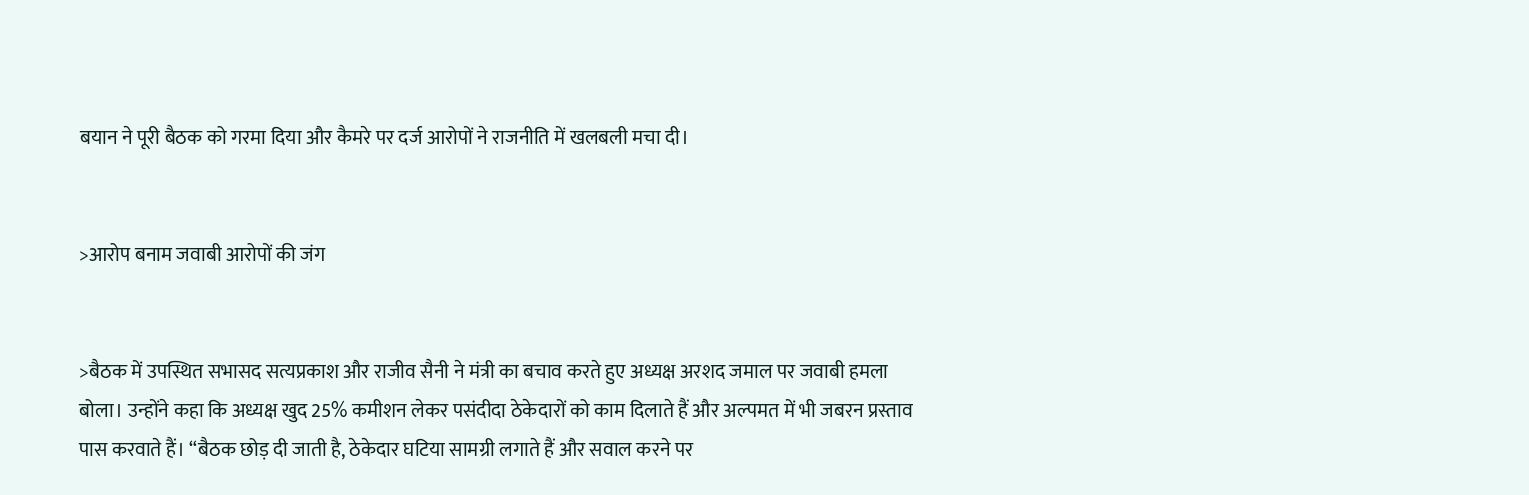बयान ने पूरी बैठक को गरमा दिया और कैमरे पर दर्ज आरोपों ने राजनीति में खलबली मचा दी।


>आरोप बनाम जवाबी आरोपों की जंग


>बैठक में उपस्थित सभासद सत्यप्रकाश और राजीव सैनी ने मंत्री का बचाव करते हुए अध्यक्ष अरशद जमाल पर जवाबी हमला बोला। उन्होंने कहा कि अध्यक्ष खुद 25% कमीशन लेकर पसंदीदा ठेकेदारों को काम दिलाते हैं और अल्पमत में भी जबरन प्रस्ताव पास करवाते हैं। “बैठक छोड़ दी जाती है, ठेकेदार घटिया सामग्री लगाते हैं और सवाल करने पर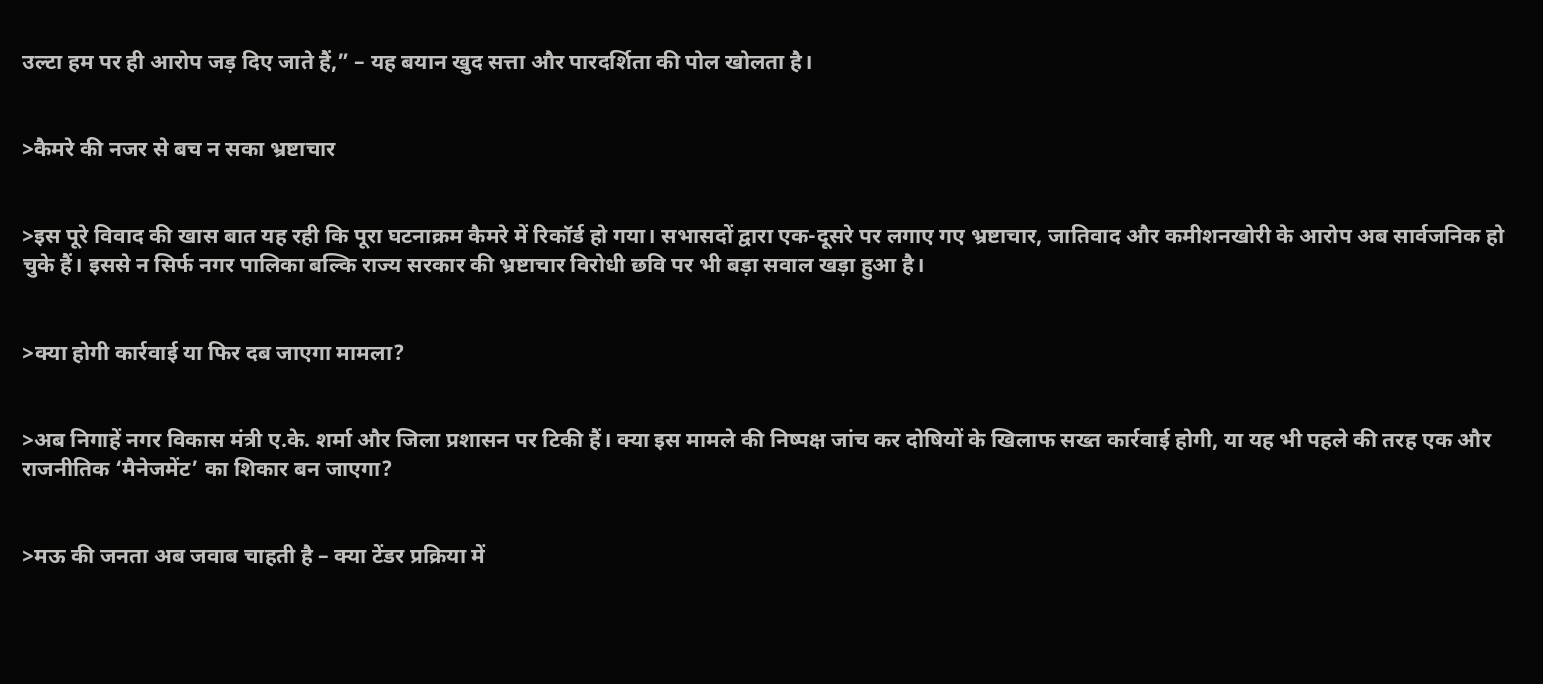उल्टा हम पर ही आरोप जड़ दिए जाते हैं,” – यह बयान खुद सत्ता और पारदर्शिता की पोल खोलता है।


>कैमरे की नजर से बच न सका भ्रष्टाचार


>इस पूरे विवाद की खास बात यह रही कि पूरा घटनाक्रम कैमरे में रिकॉर्ड हो गया। सभासदों द्वारा एक-दूसरे पर लगाए गए भ्रष्टाचार, जातिवाद और कमीशनखोरी के आरोप अब सार्वजनिक हो चुके हैं। इससे न सिर्फ नगर पालिका बल्कि राज्य सरकार की भ्रष्टाचार विरोधी छवि पर भी बड़ा सवाल खड़ा हुआ है।


>क्या होगी कार्रवाई या फिर दब जाएगा मामला?


>अब निगाहें नगर विकास मंत्री ए.के. शर्मा और जिला प्रशासन पर टिकी हैं। क्या इस मामले की निष्पक्ष जांच कर दोषियों के खिलाफ सख्त कार्रवाई होगी, या यह भी पहले की तरह एक और राजनीतिक ‘मैनेजमेंट’ का शिकार बन जाएगा?


>मऊ की जनता अब जवाब चाहती है – क्या टेंडर प्रक्रिया में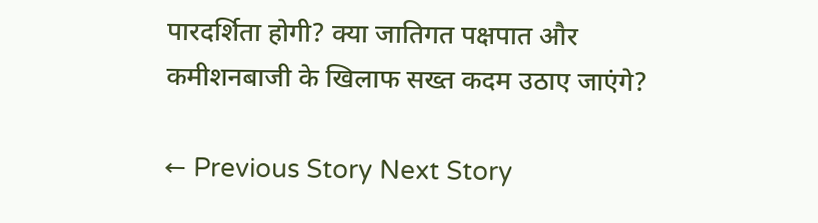पारदर्शिता होगी? क्या जातिगत पक्षपात और कमीशनबाजी के खिलाफ सख्त कदम उठाए जाएंगे?

← Previous Story Next Story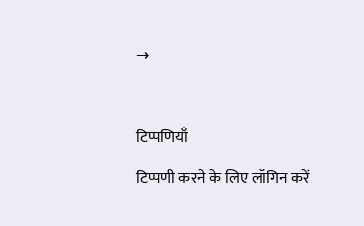→



टिप्पणियाँ

टिप्पणी करने के लिए लॉगिन करें